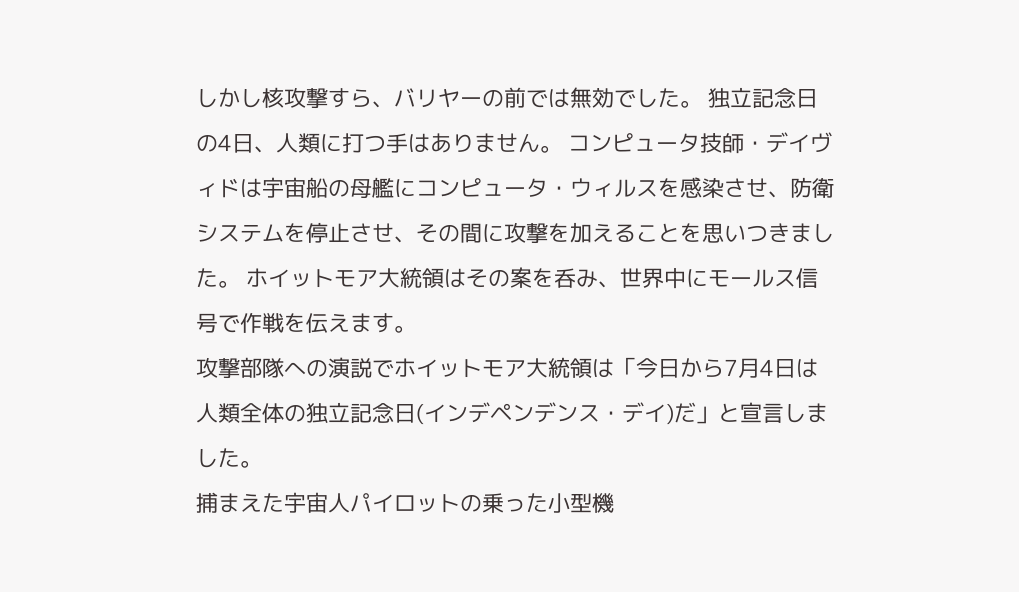しかし核攻撃すら、バリヤーの前では無効でした。 独立記念日の4日、人類に打つ手はありません。 コンピュータ技師・デイヴィドは宇宙船の母艦にコンピュータ・ウィルスを感染させ、防衛システムを停止させ、その間に攻撃を加えることを思いつきました。 ホイットモア大統領はその案を呑み、世界中にモールス信号で作戦を伝えます。
攻撃部隊への演説でホイットモア大統領は「今日から7月4日は人類全体の独立記念日(インデペンデンス・デイ)だ」と宣言しました。
捕まえた宇宙人パイロットの乗った小型機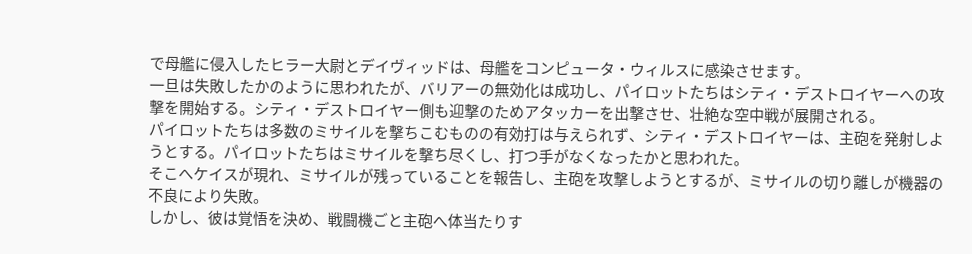で母艦に侵入したヒラー大尉とデイヴィッドは、母艦をコンピュータ・ウィルスに感染させます。
一旦は失敗したかのように思われたが、バリアーの無効化は成功し、パイロットたちはシティ・デストロイヤーへの攻撃を開始する。シティ・デストロイヤー側も迎撃のためアタッカーを出撃させ、壮絶な空中戦が展開される。
パイロットたちは多数のミサイルを撃ちこむものの有効打は与えられず、シティ・デストロイヤーは、主砲を発射しようとする。パイロットたちはミサイルを撃ち尽くし、打つ手がなくなったかと思われた。
そこへケイスが現れ、ミサイルが残っていることを報告し、主砲を攻撃しようとするが、ミサイルの切り離しが機器の不良により失敗。
しかし、彼は覚悟を決め、戦闘機ごと主砲へ体当たりす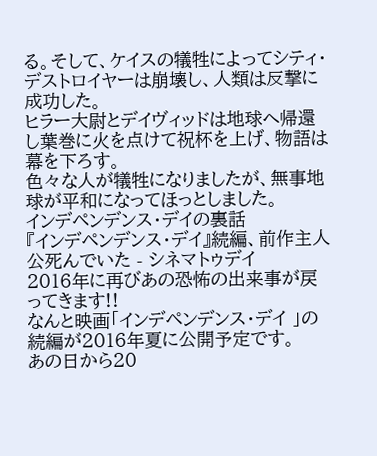る。そして、ケイスの犠牲によってシティ・デストロイヤーは崩壊し、人類は反撃に成功した。
ヒラー大尉とデイヴィッドは地球へ帰還し葉巻に火を点けて祝杯を上げ、物語は幕を下ろす。
色々な人が犠牲になりましたが、無事地球が平和になってほっとしました。
インデペンデンス・デイの裏話
『インデペンデンス・デイ』続編、前作主人公死んでいた - シネマトゥデイ
2016年に再びあの恐怖の出来事が戻ってきます!!
なんと映画「インデペンデンス・デイ 」の続編が2016年夏に公開予定です。
あの日から20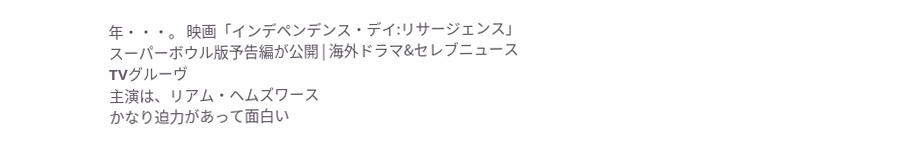年・・・。 映画「インデペンデンス・デイ:リサージェンス」スーパーボウル版予告編が公開 | 海外ドラマ&セレブニュース TVグルーヴ
主演は、リアム・ヘムズワース
かなり迫力があって面白い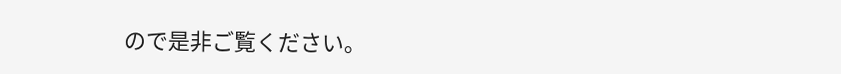ので是非ご覧ください。